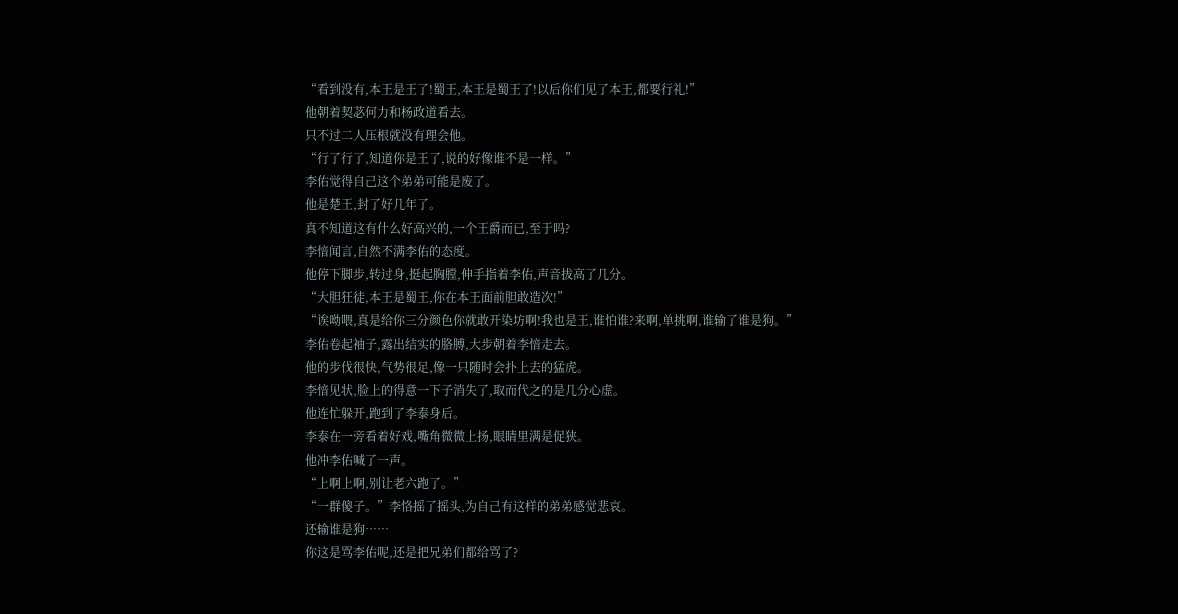“看到没有,本王是王了!蜀王,本王是蜀王了!以后你们见了本王,都要行礼!”
他朝着契苾何力和杨政道看去。
只不过二人压根就没有理会他。
“行了行了,知道你是王了,说的好像谁不是一样。”
李佑觉得自己这个弟弟可能是废了。
他是楚王,封了好几年了。
真不知道这有什么好高兴的,一个王爵而已,至于吗?
李愔闻言,自然不满李佑的态度。
他停下脚步,转过身,挺起胸膛,伸手指着李佑,声音拔高了几分。
“大胆狂徒,本王是蜀王,你在本王面前胆敢造次!”
“诶呦喂,真是给你三分颜色你就敢开染坊啊!我也是王,谁怕谁?来啊,单挑啊,谁输了谁是狗。”
李佑卷起袖子,露出结实的胳膊,大步朝着李愔走去。
他的步伐很快,气势很足,像一只随时会扑上去的猛虎。
李愔见状,脸上的得意一下子消失了,取而代之的是几分心虚。
他连忙躲开,跑到了李泰身后。
李泰在一旁看着好戏,嘴角微微上扬,眼睛里满是促狭。
他冲李佑喊了一声。
“上啊上啊,别让老六跑了。”
“一群傻子。”李恪摇了摇头,为自己有这样的弟弟感觉悲哀。
还输谁是狗……
你这是骂李佑呢,还是把兄弟们都给骂了?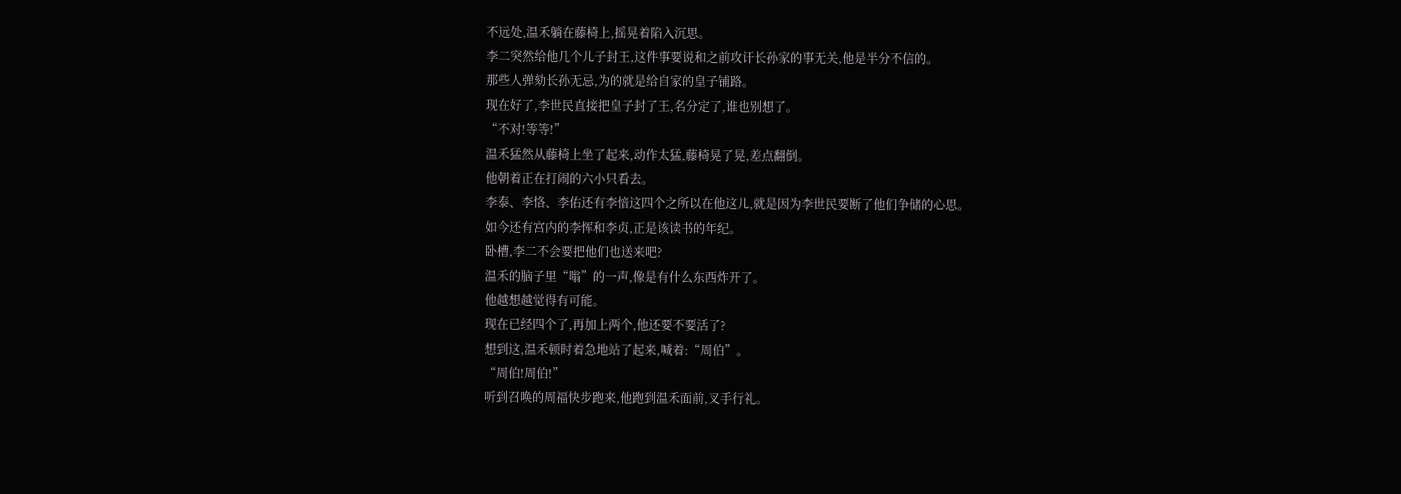不远处,温禾躺在藤椅上,摇晃着陷入沉思。
李二突然给他几个儿子封王,这件事要说和之前攻讦长孙家的事无关,他是半分不信的。
那些人弹劾长孙无忌,为的就是给自家的皇子铺路。
现在好了,李世民直接把皇子封了王,名分定了,谁也别想了。
“不对!等等!”
温禾猛然从藤椅上坐了起来,动作太猛,藤椅晃了晃,差点翻倒。
他朝着正在打闹的六小只看去。
李泰、李恪、李佑还有李愔这四个之所以在他这儿,就是因为李世民要断了他们争储的心思。
如今还有宫内的李恽和李贞,正是该读书的年纪。
卧槽,李二不会要把他们也送来吧?
温禾的脑子里“嗡”的一声,像是有什么东西炸开了。
他越想越觉得有可能。
现在已经四个了,再加上两个,他还要不要活了?
想到这,温禾顿时着急地站了起来,喊着:“周伯”。
“周伯!周伯!”
听到召唤的周福快步跑来,他跑到温禾面前,叉手行礼。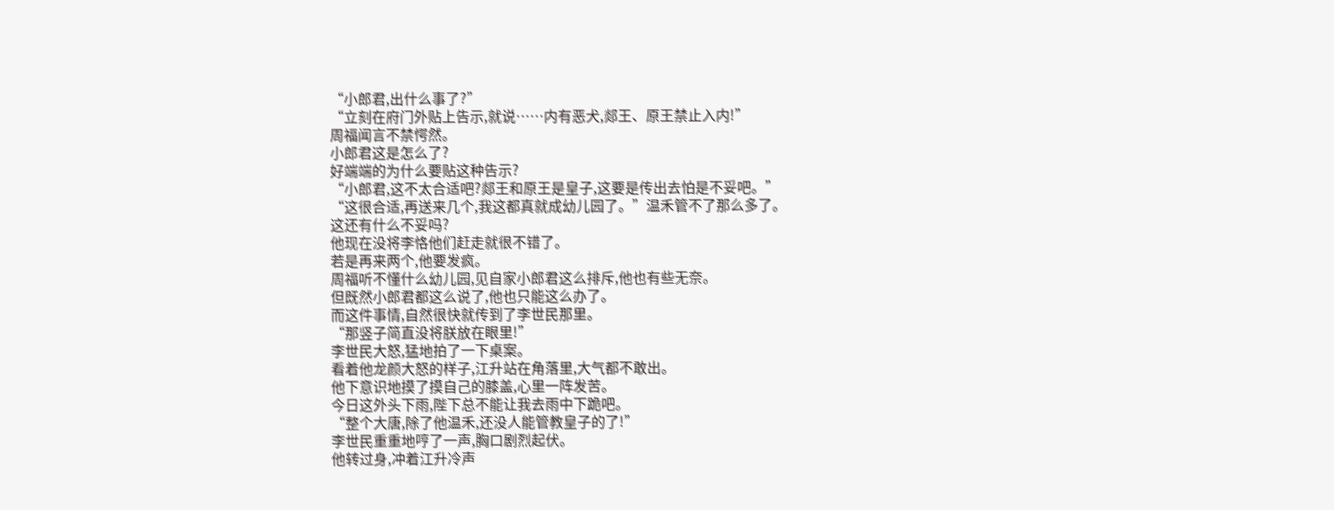“小郎君,出什么事了?”
“立刻在府门外贴上告示,就说……内有恶犬,郯王、原王禁止入内!”
周福闻言不禁愕然。
小郎君这是怎么了?
好端端的为什么要贴这种告示?
“小郎君,这不太合适吧?郯王和原王是皇子,这要是传出去怕是不妥吧。”
“这很合适,再送来几个,我这都真就成幼儿园了。”温禾管不了那么多了。
这还有什么不妥吗?
他现在没将李恪他们赶走就很不错了。
若是再来两个,他要发疯。
周福听不懂什么幼儿园,见自家小郎君这么排斥,他也有些无奈。
但既然小郎君都这么说了,他也只能这么办了。
而这件事情,自然很快就传到了李世民那里。
“那竖子简直没将朕放在眼里!”
李世民大怒,猛地拍了一下桌案。
看着他龙颜大怒的样子,江升站在角落里,大气都不敢出。
他下意识地摸了摸自己的膝盖,心里一阵发苦。
今日这外头下雨,陛下总不能让我去雨中下跪吧。
“整个大唐,除了他温禾,还没人能管教皇子的了!”
李世民重重地哼了一声,胸口剧烈起伏。
他转过身,冲着江升冷声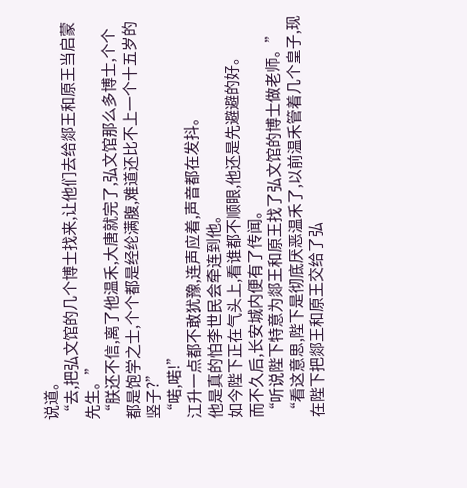说道。
“去,把弘文馆的几个博士找来,让他们去给郯王和原王当启蒙先生。”
“朕还不信,离了他温禾,大唐就完了,弘文馆那么多博士,个个都是饱学之士,个个都是经纶满腹,难道还比不上一个十五岁的竖子?”
“喏,喏!”
江升一点都不敢犹豫,连声应着,声音都在发抖。
他是真的怕李世民会牵连到他。
如今陛下正在气头上,看谁都不顺眼,他还是先避避的好。
而不久后,长安城内便有了传闻。
“听说陛下特意为郯王和原王找了弘文馆的博士做老师。”
“看这意思,陛下是彻底厌恶温禾了,以前温禾管着几个皇子,现在陛下把郯王和原王交给了弘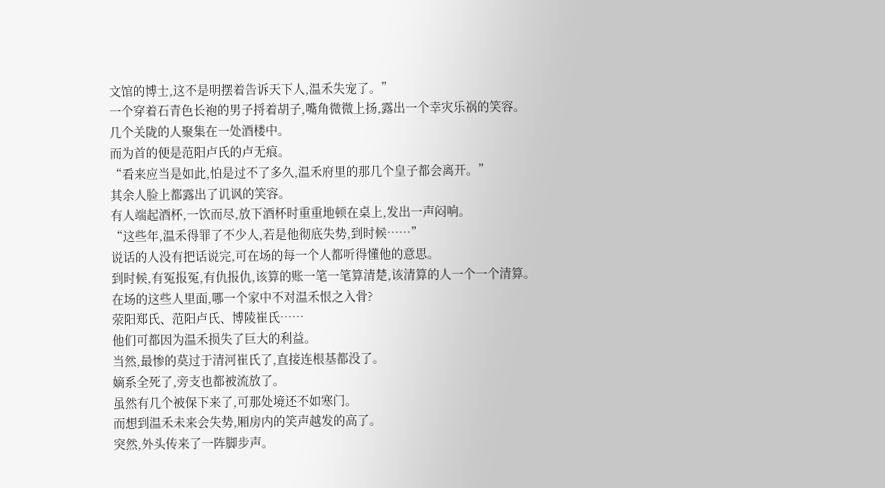文馆的博士,这不是明摆着告诉天下人,温禾失宠了。”
一个穿着石青色长袍的男子捋着胡子,嘴角微微上扬,露出一个幸灾乐祸的笑容。
几个关陇的人聚集在一处酒楼中。
而为首的便是范阳卢氏的卢无痕。
“看来应当是如此,怕是过不了多久,温禾府里的那几个皇子都会离开。”
其余人脸上都露出了讥讽的笑容。
有人端起酒杯,一饮而尽,放下酒杯时重重地顿在桌上,发出一声闷响。
“这些年,温禾得罪了不少人,若是他彻底失势,到时候……”
说话的人没有把话说完,可在场的每一个人都听得懂他的意思。
到时候,有冤报冤,有仇报仇,该算的账一笔一笔算清楚,该清算的人一个一个清算。
在场的这些人里面,哪一个家中不对温禾恨之入骨?
荥阳郑氏、范阳卢氏、博陵崔氏……
他们可都因为温禾损失了巨大的利益。
当然,最惨的莫过于清河崔氏了,直接连根基都没了。
嫡系全死了,旁支也都被流放了。
虽然有几个被保下来了,可那处境还不如寒门。
而想到温禾未来会失势,厢房内的笑声越发的高了。
突然,外头传来了一阵脚步声。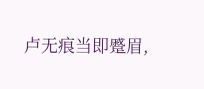卢无痕当即蹙眉,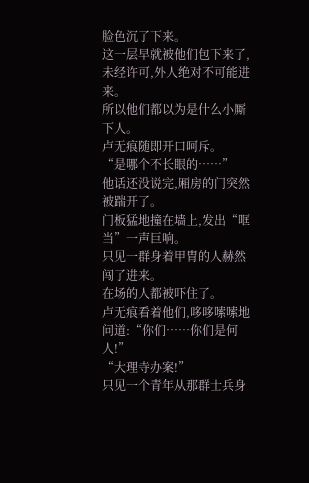脸色沉了下来。
这一层早就被他们包下来了,未经许可,外人绝对不可能进来。
所以他们都以为是什么小厮下人。
卢无痕随即开口呵斥。
“是哪个不长眼的……”
他话还没说完,厢房的门突然被踹开了。
门板猛地撞在墙上,发出“哐当”一声巨响。
只见一群身着甲胄的人赫然闯了进来。
在场的人都被吓住了。
卢无痕看着他们,哆哆嗦嗦地问道:“你们……你们是何人!”
“大理寺办案!”
只见一个青年从那群士兵身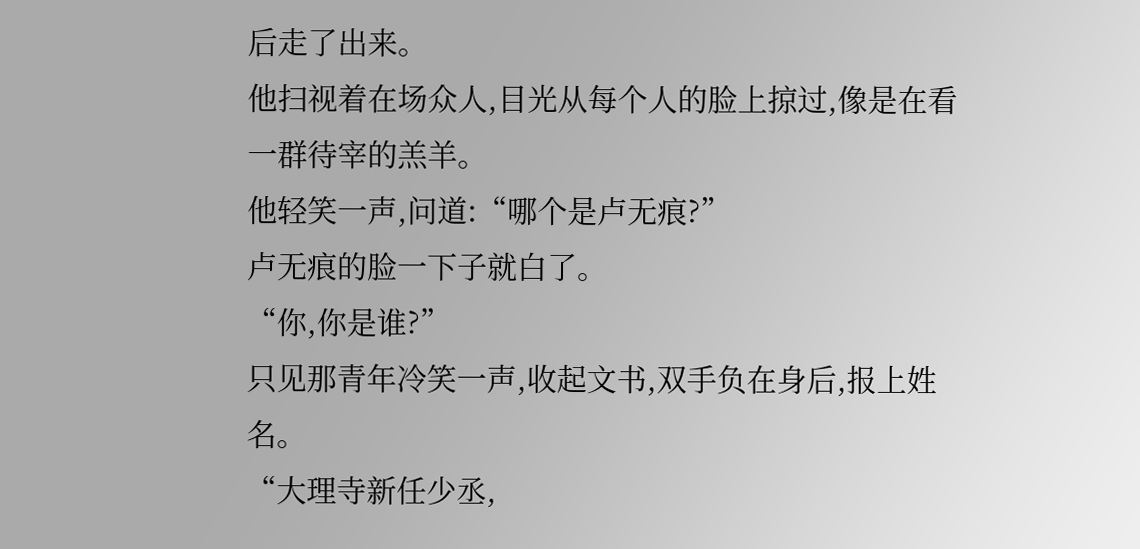后走了出来。
他扫视着在场众人,目光从每个人的脸上掠过,像是在看一群待宰的羔羊。
他轻笑一声,问道:“哪个是卢无痕?”
卢无痕的脸一下子就白了。
“你,你是谁?”
只见那青年冷笑一声,收起文书,双手负在身后,报上姓名。
“大理寺新任少丞,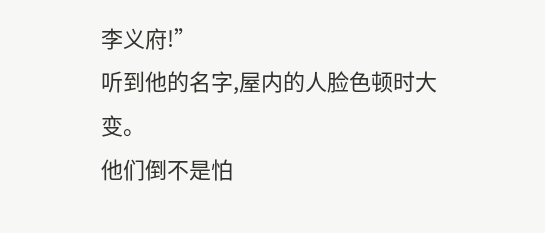李义府!”
听到他的名字,屋内的人脸色顿时大变。
他们倒不是怕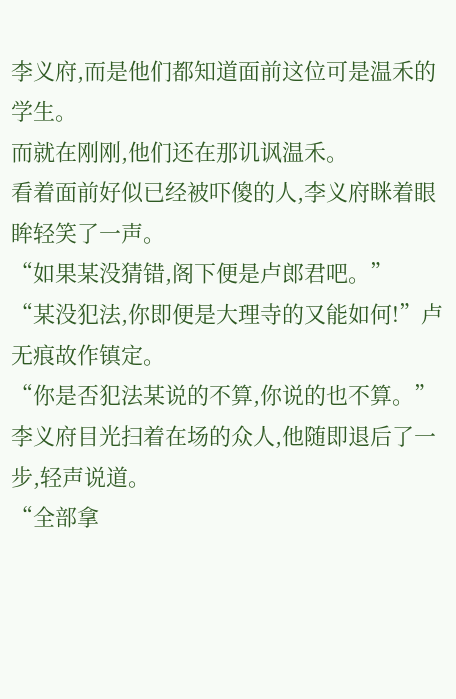李义府,而是他们都知道面前这位可是温禾的学生。
而就在刚刚,他们还在那讥讽温禾。
看着面前好似已经被吓傻的人,李义府眯着眼眸轻笑了一声。
“如果某没猜错,阁下便是卢郎君吧。”
“某没犯法,你即便是大理寺的又能如何!”卢无痕故作镇定。
“你是否犯法某说的不算,你说的也不算。”
李义府目光扫着在场的众人,他随即退后了一步,轻声说道。
“全部拿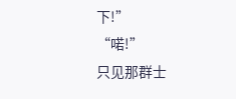下!”
“喏!”
只见那群士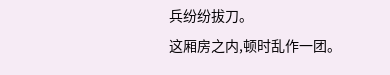兵纷纷拔刀。
这厢房之内,顿时乱作一团。